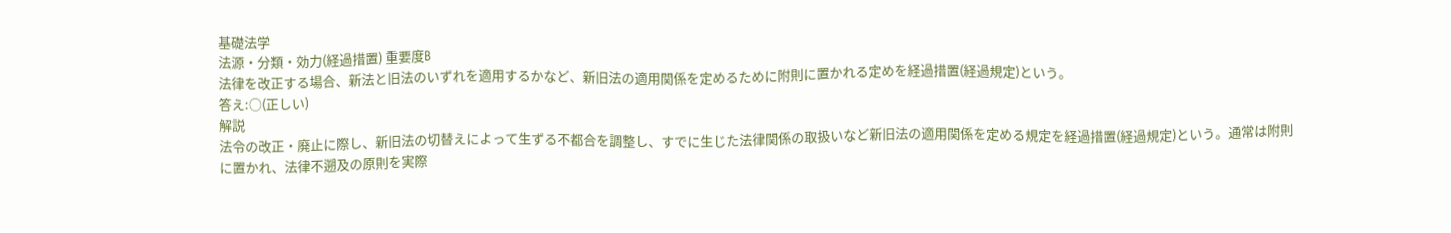基礎法学
法源・分類・効力(経過措置) 重要度B
法律を改正する場合、新法と旧法のいずれを適用するかなど、新旧法の適用関係を定めるために附則に置かれる定めを経過措置(経過規定)という。
答え:○(正しい)
解説
法令の改正・廃止に際し、新旧法の切替えによって生ずる不都合を調整し、すでに生じた法律関係の取扱いなど新旧法の適用関係を定める規定を経過措置(経過規定)という。通常は附則に置かれ、法律不遡及の原則を実際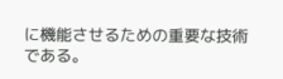に機能させるための重要な技術である。